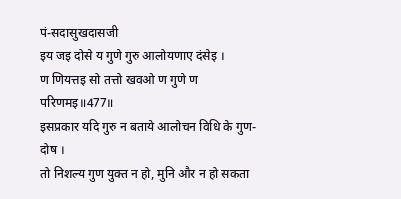पं-सदासुखदासजी
इय जइ दोसे य गुणे गुरु आलोयणाए दंसेइ ।
ण णियत्तइ सो तत्तो खवओ ण गुणे ण परिणमइ॥477॥
इसप्रकार यदि गुरु न बताये आलोचन विधि के गुण-दोष ।
तो निशल्य गुण युक्त न हो, मुनि और न हो सकता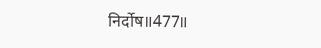निर्दोष॥477॥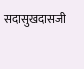सदासुखदासजी